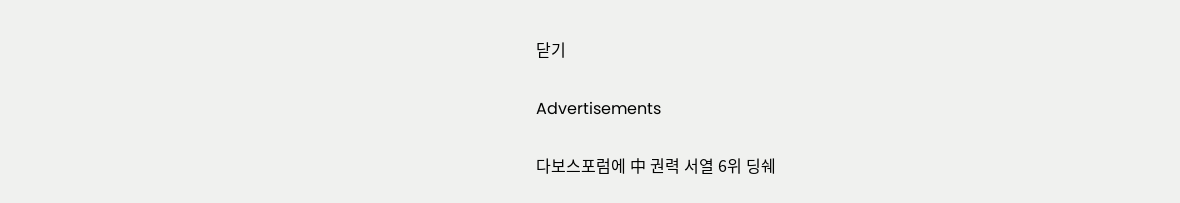닫기

Advertisements

다보스포럼에 中 권력 서열 6위 딩쉐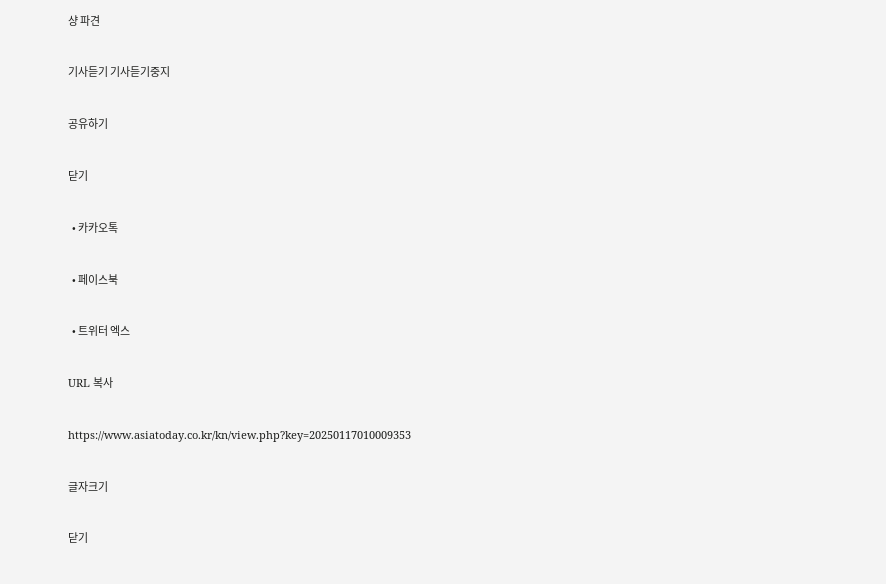샹 파견

기사듣기 기사듣기중지

공유하기

닫기

  • 카카오톡

  • 페이스북

  • 트위터 엑스

URL 복사

https://www.asiatoday.co.kr/kn/view.php?key=20250117010009353

글자크기

닫기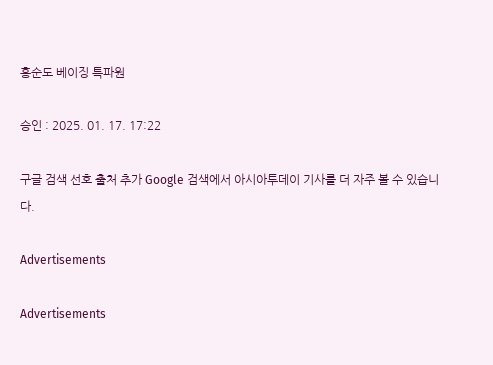홍순도 베이징 특파원

승인 : 2025. 01. 17. 17:22

구글 검색 선호 출처 추가 Google 검색에서 아시아투데이 기사를 더 자주 볼 수 있습니다.

Advertisements

Advertisements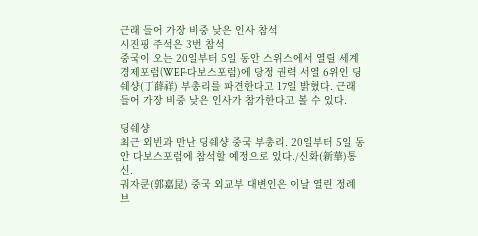근래 들어 가장 비중 낮은 인사 참석
시진핑 주석은 3번 참석
중국이 오는 20일부터 5일 동안 스위스에서 열릴 세계경제포럼(WEF·다보스포럼)에 당정 권력 서열 6위인 딩쉐샹(丁薛祥) 부총리를 파견한다고 17일 밝혔다. 근래 들어 가장 비중 낮은 인사가 참가한다고 볼 수 있다.

딩쉐샹
최근 외빈과 만난 딩쉐샹 중국 부총리. 20일부터 5일 동안 다보스포럼에 참석할 예정으로 있다./신화(新華)통신.
궈자쿤(郭嘉昆) 중국 외교부 대변인은 이날 열린 정례 브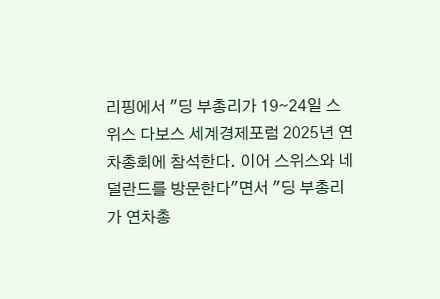리핑에서 "딩 부총리가 19∼24일 스위스 다보스 세계경제포럼 2025년 연차총회에 참석한다. 이어 스위스와 네덜란드를 방문한다"면서 "딩 부총리가 연차총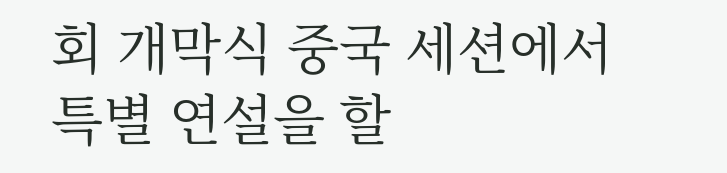회 개막식 중국 세션에서 특별 연설을 할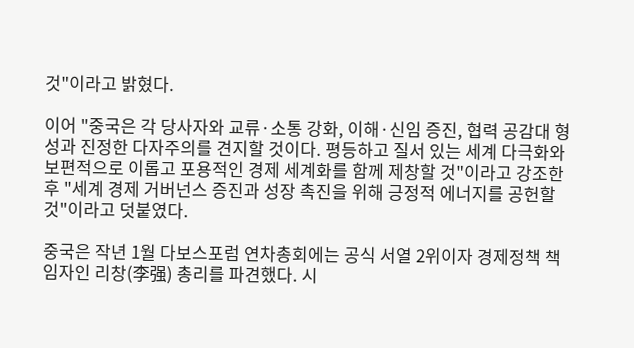것"이라고 밝혔다.

이어 "중국은 각 당사자와 교류·소통 강화, 이해·신임 증진, 협력 공감대 형성과 진정한 다자주의를 견지할 것이다. 평등하고 질서 있는 세계 다극화와 보편적으로 이롭고 포용적인 경제 세계화를 함께 제창할 것"이라고 강조한 후 "세계 경제 거버넌스 증진과 성장 촉진을 위해 긍정적 에너지를 공헌할 것"이라고 덧붙였다.

중국은 작년 1월 다보스포럼 연차총회에는 공식 서열 2위이자 경제정책 책임자인 리창(李强) 총리를 파견했다. 시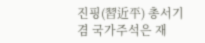진핑(習近平) 총서기 겸 국가주석은 재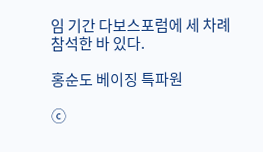임 기간 다보스포럼에 세 차례 참석한 바 있다.

홍순도 베이징 특파원

ⓒ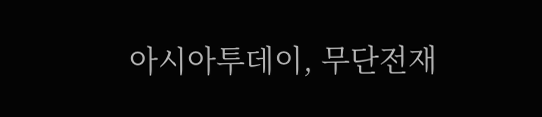아시아투데이, 무단전재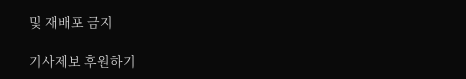및 재배포 금지

기사제보 후원하기